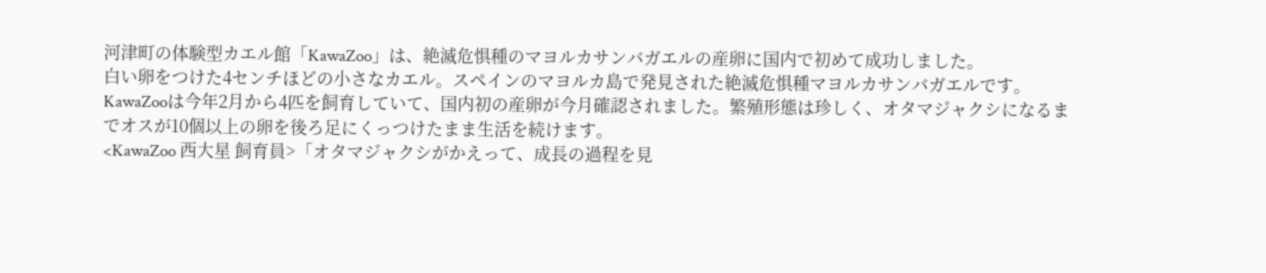河津町の体験型カエル館「KawaZoo」は、絶滅危惧種のマヨルカサンバガエルの産卵に国内で初めて成功しました。
白い卵をつけた4センチほどの小さなカエル。スペインのマヨルカ島で発見された絶滅危惧種マヨルカサンバガエルです。
KawaZooは今年2月から4匹を飼育していて、国内初の産卵が今月確認されました。繁殖形態は珍しく、オタマジャクシになるまでオスが10個以上の卵を後ろ足にくっつけたまま生活を続けます。
<KawaZoo 西大星 飼育員>「オタマジャクシがかえって、成長の過程を見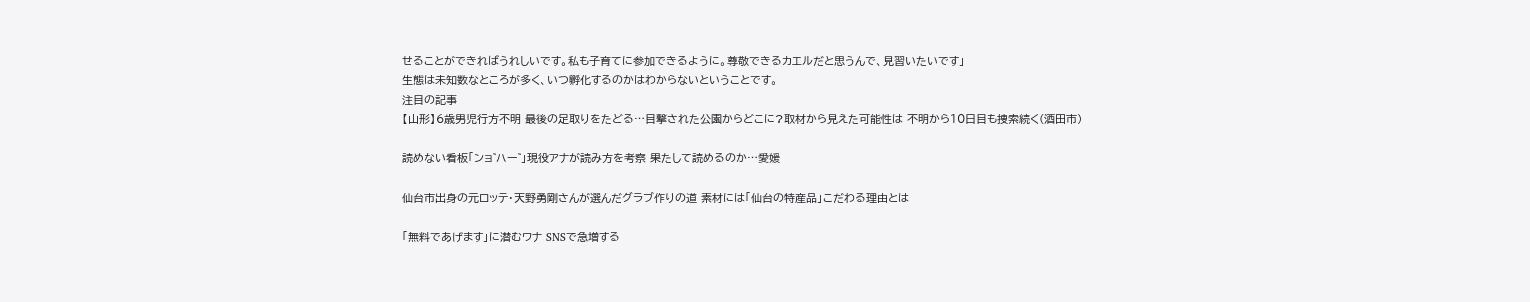せることができればうれしいです。私も子育てに参加できるように。尊敬できるカエルだと思うんで、見習いたいです」
生態は未知数なところが多く、いつ孵化するのかはわからないということです。
注目の記事
【山形】6歳男児行方不明 最後の足取りをたどる…目撃された公園からどこに?取材から見えた可能性は 不明から10日目も捜索続く(酒田市)

読めない看板「ンョ゛ハー゛」現役アナが読み方を考察 果たして読めるのか…愛媛

仙台市出身の元ロッテ・天野勇剛さんが選んだグラブ作りの道 素材には「仙台の特産品」こだわる理由とは

「無料であげます」に潜むワナ SNSで急増する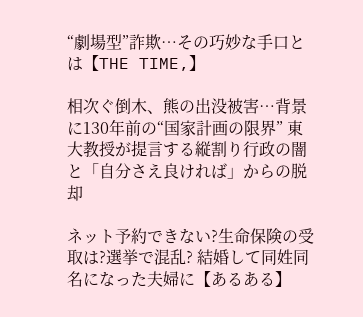“劇場型”詐欺…その巧妙な手口とは【THE TIME,】

相次ぐ倒木、熊の出没被害…背景に130年前の“国家計画の限界” 東大教授が提言する縦割り行政の闇と「自分さえ良ければ」からの脱却

ネット予約できない?生命保険の受取は?選挙で混乱? 結婚して同姓同名になった夫婦に【あるある】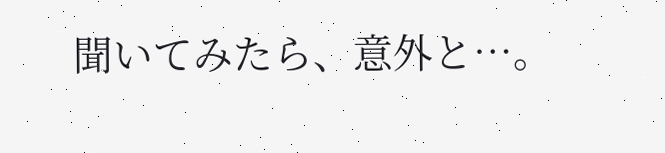聞いてみたら、意外と…。